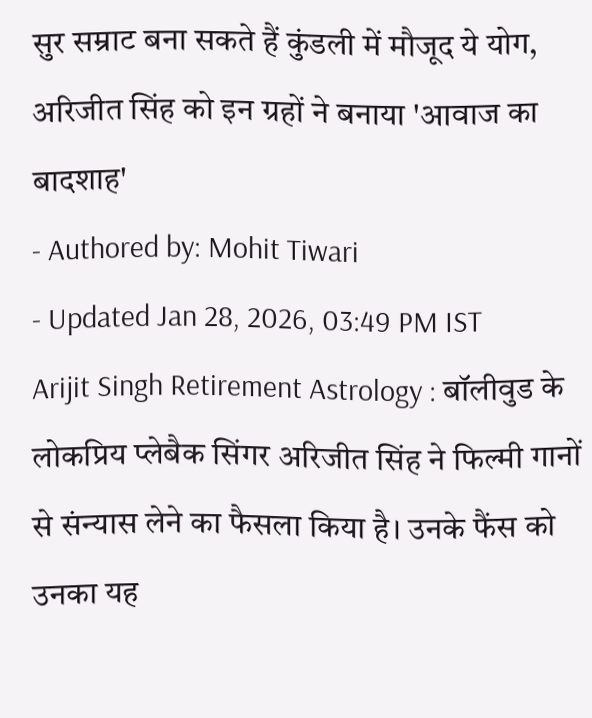सुर सम्राट बना सकते हैं कुंडली में मौजूद ये योग, अरिजीत सिंह को इन ग्रहों ने बनाया 'आवाज का बादशाह'
- Authored by: Mohit Tiwari
- Updated Jan 28, 2026, 03:49 PM IST
Arijit Singh Retirement Astrology : बॉलीवुड के लोकप्रिय प्लेबैक सिंगर अरिजीत सिंह ने फिल्मी गानों से संन्यास लेने का फैसला किया है। उनके फैंस को उनका यह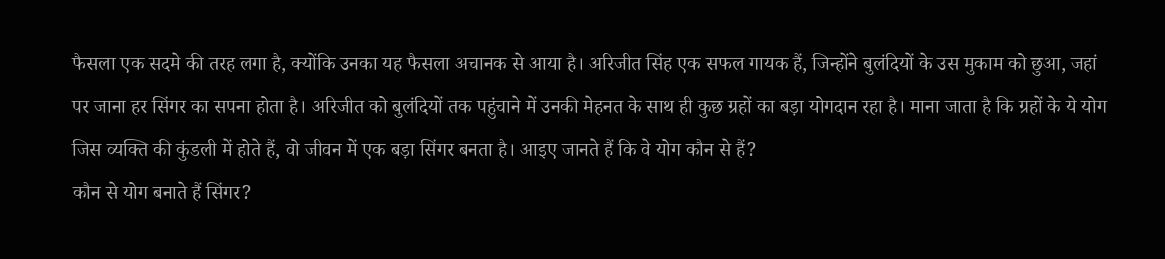फैसला एक सदमे की तरह लगा है, क्योंकि उनका यह फैसला अचानक से आया है। अरिजीत सिंह एक सफल गायक हैं, जिन्होंने बुलंदियों के उस मुकाम को छुआ, जहां पर जाना हर सिंगर का सपना होता है। अरिजीत को बुलंदियों तक पहुंचाने में उनकी मेहनत के साथ ही कुछ ग्रहों का बड़ा योगदान रहा है। माना जाता है कि ग्रहों के ये योग जिस व्यक्ति की कुंडली में होते हैं, वो जीवन में एक बड़ा सिंगर बनता है। आइए जानते हैं कि वे योग कौन से हैं?
कौन से योग बनाते हैं सिंगर?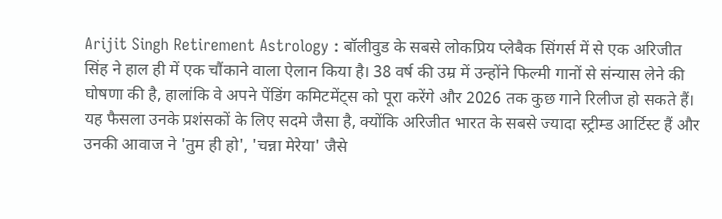Arijit Singh Retirement Astrology : बॉलीवुड के सबसे लोकप्रिय प्लेबैक सिंगर्स में से एक अरिजीत सिंह ने हाल ही में एक चौंकाने वाला ऐलान किया है। 38 वर्ष की उम्र में उन्होंने फिल्मी गानों से संन्यास लेने की घोषणा की है, हालांकि वे अपने पेंडिंग कमिटमेंट्स को पूरा करेंगे और 2026 तक कुछ गाने रिलीज हो सकते हैं। यह फैसला उनके प्रशंसकों के लिए सदमे जैसा है, क्योंकि अरिजीत भारत के सबसे ज्यादा स्ट्रीम्ड आर्टिस्ट हैं और उनकी आवाज ने 'तुम ही हो', 'चन्ना मेरेया' जैसे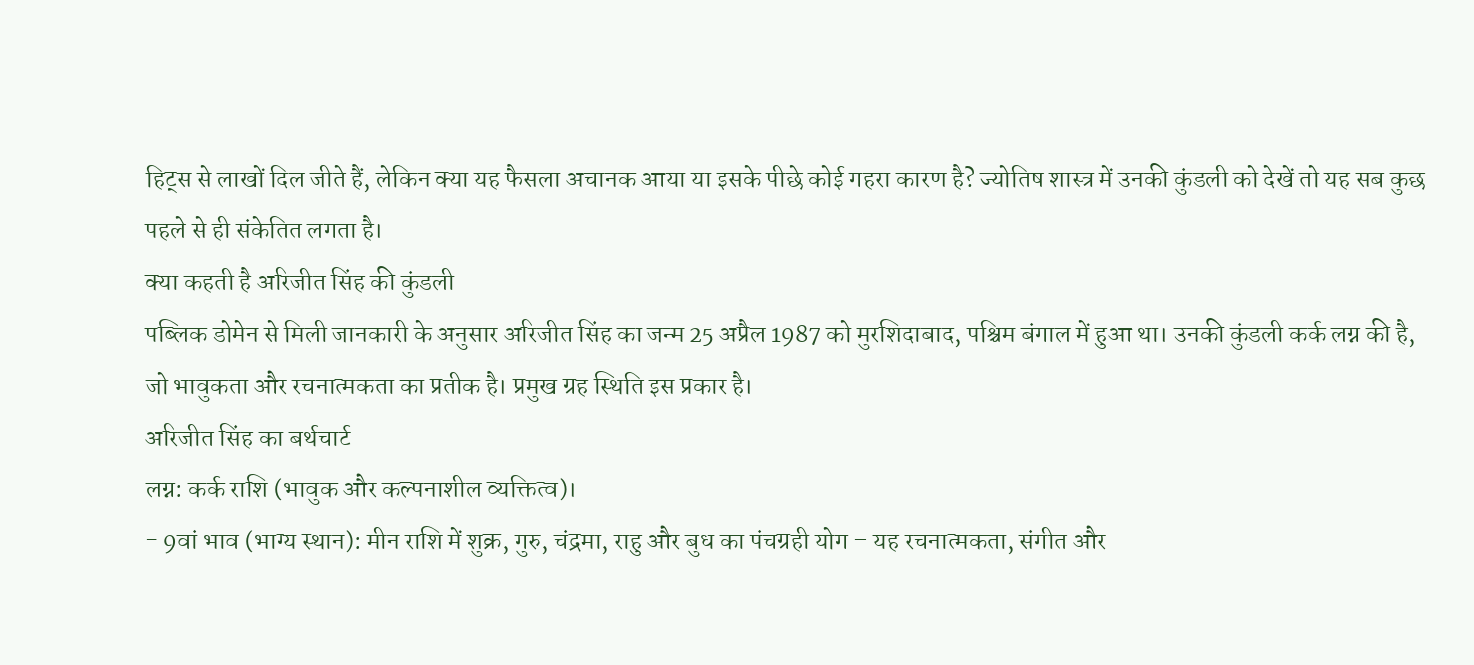हिट्स से लाखों दिल जीते हैं, लेकिन क्या यह फैसला अचानक आया या इसके पीछे कोई गहरा कारण है? ज्योतिष शास्त्र में उनकी कुंडली को देखें तो यह सब कुछ पहले से ही संकेतित लगता है।
क्या कहती है अरिजीत सिंह की कुंडली
पब्लिक डोमेन से मिली जानकारी के अनुसार अरिजीत सिंह का जन्म 25 अप्रैल 1987 को मुरशिदाबाद, पश्चिम बंगाल में हुआ था। उनकी कुंडली कर्क लग्न की है, जो भावुकता और रचनात्मकता का प्रतीक है। प्रमुख ग्रह स्थिति इस प्रकार है।
अरिजीत सिंह का बर्थचार्ट
लग्न: कर्क राशि (भावुक और कल्पनाशील व्यक्तित्व)।
- 9वां भाव (भाग्य स्थान): मीन राशि में शुक्र, गुरु, चंद्रमा, राहु और बुध का पंचग्रही योग – यह रचनात्मकता, संगीत और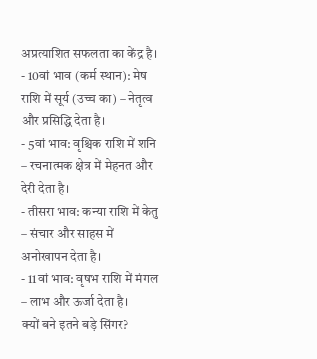अप्रत्याशित सफलता का केंद्र है।
- 10वां भाव (कर्म स्थान): मेष राशि में सूर्य (उच्च का) – नेतृत्व और प्रसिद्धि देता है।
- 5वां भाव: वृश्चिक राशि में शनि – रचनात्मक क्षेत्र में मेहनत और देरी देता है।
- तीसरा भाव: कन्या राशि में केतु – संचार और साहस में अनोखापन देता है।
- 11वां भाव: वृषभ राशि में मंगल – लाभ और ऊर्जा देता है।
क्यों बने इतने बड़े सिंगर?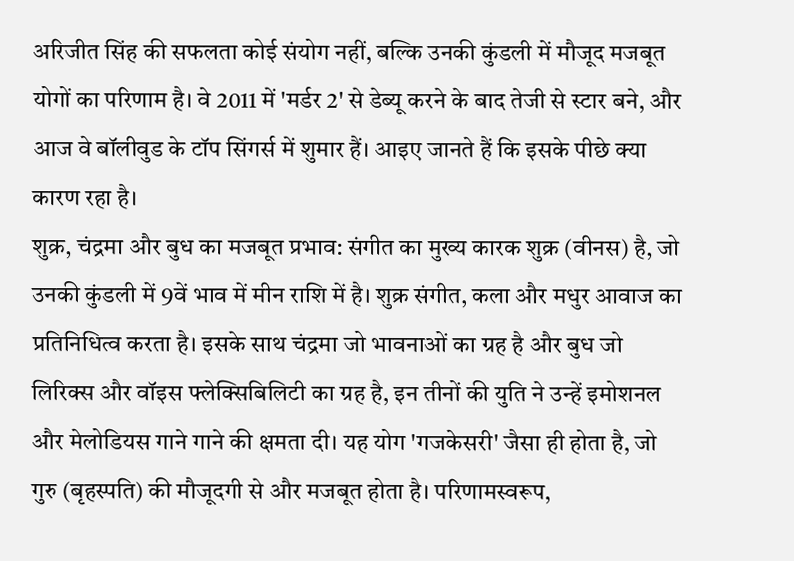अरिजीत सिंह की सफलता कोई संयोग नहीं, बल्कि उनकी कुंडली में मौजूद मजबूत योगों का परिणाम है। वे 2011 में 'मर्डर 2' से डेब्यू करने के बाद तेजी से स्टार बने, और आज वे बॉलीवुड के टॉप सिंगर्स में शुमार हैं। आइए जानते हैं कि इसके पीछे क्या कारण रहा है।
शुक्र, चंद्रमा और बुध का मजबूत प्रभाव: संगीत का मुख्य कारक शुक्र (वीनस) है, जो उनकी कुंडली में 9वें भाव में मीन राशि में है। शुक्र संगीत, कला और मधुर आवाज का प्रतिनिधित्व करता है। इसके साथ चंद्रमा जो भावनाओं का ग्रह है और बुध जो लिरिक्स और वॉइस फ्लेक्सिबिलिटी का ग्रह है, इन तीनों की युति ने उन्हें इमोशनल और मेलोडियस गाने गाने की क्षमता दी। यह योग 'गजकेसरी' जैसा ही होता है, जो गुरु (बृहस्पति) की मौजूदगी से और मजबूत होता है। परिणामस्वरूप,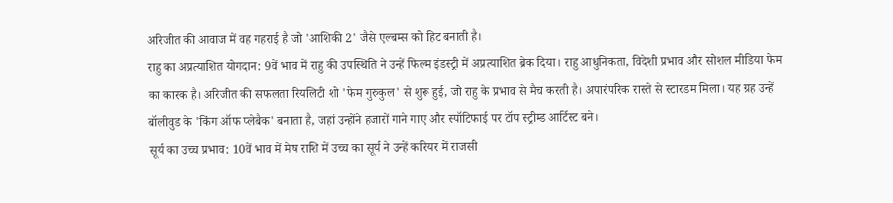अरिजीत की आवाज में वह गहराई है जो 'आशिकी 2' जैसे एल्बम्स को हिट बनाती है।
राहु का अप्रत्याशित योगदान: 9वें भाव में राहु की उपस्थिति ने उन्हें फिल्म इंडस्ट्री में अप्रत्याशित ब्रेक दिया। राहु आधुनिकता, विदेशी प्रभाव और सोशल मीडिया फेम का कारक है। अरिजीत की सफलता रियलिटी शो 'फेम गुरुकुल' से शुरू हुई, जो राहु के प्रभाव से मैच करती है। अपारंपरिक रास्ते से स्टारडम मिला। यह ग्रह उन्हें बॉलीवुड के 'किंग ऑफ प्लेबैक' बनाता है, जहां उन्होंने हजारों गाने गाए और स्पॉटिफाई पर टॉप स्ट्रीम्ड आर्टिस्ट बने।
सूर्य का उच्च प्रभाव: 10वें भाव में मेष राशि में उच्च का सूर्य ने उन्हें करियर में राजसी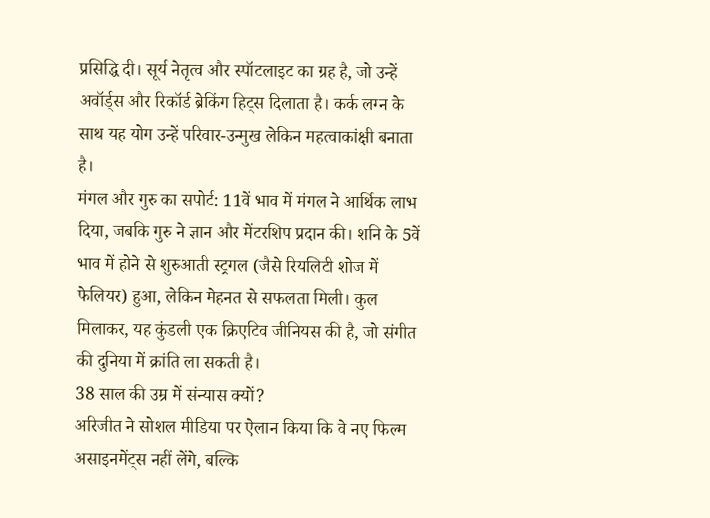प्रसिद्धि दी। सूर्य नेतृत्व और स्पॉटलाइट का ग्रह है, जो उन्हें अवॉर्ड्स और रिकॉर्ड ब्रेकिंग हिट्स दिलाता है। कर्क लग्न के साथ यह योग उन्हें परिवार-उन्मुख लेकिन महत्वाकांक्षी बनाता है।
मंगल और गुरु का सपोर्ट: 11वें भाव में मंगल ने आर्थिक लाभ दिया, जबकि गुरु ने ज्ञान और मेंटरशिप प्रदान की। शनि के 5वें भाव में होने से शुरुआती स्ट्रगल (जैसे रियलिटी शोज में फेलियर) हुआ, लेकिन मेहनत से सफलता मिली। कुल मिलाकर, यह कुंडली एक क्रिएटिव जीनियस की है, जो संगीत की दुनिया में क्रांति ला सकती है।
38 साल की उम्र में संन्यास क्यों?
अरिजीत ने सोशल मीडिया पर ऐलान किया कि वे नए फिल्म असाइनमेंट्स नहीं लेंगे, बल्कि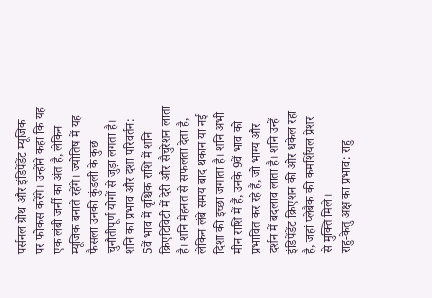पर्सनल ग्रोथ और इंडिपेंडेंट म्यूजिक पर फोकस करेंगे। उन्होंने कहा कि यह एक लंबी जर्नी का अंत है, लेकिन म्यूजिक बनाते रहेंगे। ज्योतिष में यह फैसला उनकी कुंडली के कुछ चुनौतीपूर्ण योगों से जुड़ा लगता है।
शनि का प्रभाव और दशा परिवर्तन: 5वें भाव में वृश्चिक राशि में शनि क्रिएटिविटी में देरी और सैचुरेशन लाता है। शनि मेहनत से सफलता देता है, लेकिन लंबे समय बाद थकान या नई दिशा की इच्छा जगाता है। शनि अभी मीन राशि में हैं, उनके 9वें भाव को प्रभावित कर रहे हैं, जो भाग्य और दर्शन में बदलाव लाता है। शनि उन्हें इंडिपेंडेंट क्रिएशन की ओर धकेल रहा है, जहां प्लेबैक की कमर्शियल प्रेशर से मुक्ति मिले।
राहु-केतु अक्ष का प्रभाव: राहु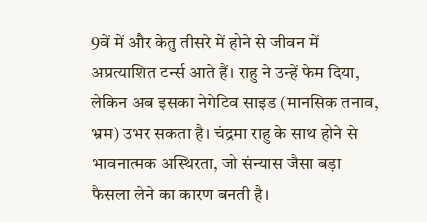9वें में और केतु तीसरे में होने से जीवन में अप्रत्याशित टर्न्स आते हैं। राहु ने उन्हें फेम दिया, लेकिन अब इसका नेगेटिव साइड (मानसिक तनाव, भ्रम) उभर सकता है। चंद्रमा राहु के साथ होने से भावनात्मक अस्थिरता, जो संन्यास जैसा बड़ा फैसला लेने का कारण बनती है।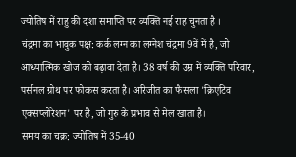ज्योतिष में राहु की दशा समाप्ति पर व्यक्ति नई राह चुनता है ।
चंद्रमा का भावुक पक्ष: कर्क लग्न का लग्नेश चंद्रमा 9वें में है, जो आध्यात्मिक खोज को बढ़ावा देता है। 38 वर्ष की उम्र में व्यक्ति परिवार, पर्सनल ग्रोथ पर फोकस करता है। अरिजीत का फैसला 'क्रिएटिव एक्सप्लोरेशन' पर है, जो गुरु के प्रभाव से मेल खाता है।
समय का चक्र: ज्योतिष में 35-40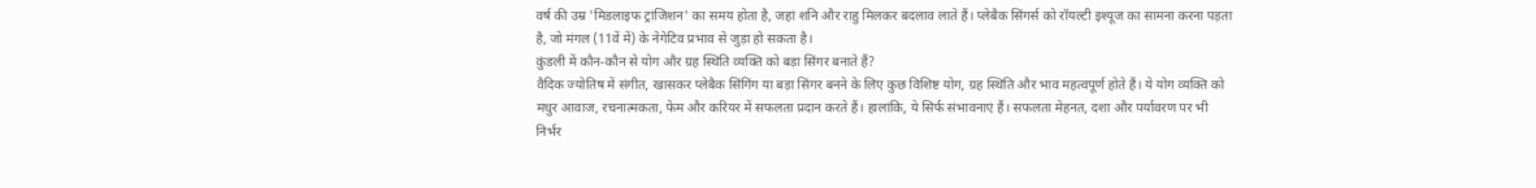वर्ष की उम्र 'मिडलाइफ ट्रांजिशन' का समय होता है, जहां शनि और राहु मिलकर बदलाव लाते हैं। प्लेबैक सिंगर्स को रॉयल्टी इश्यूज का सामना करना पड़ता है, जो मंगल (11वें में) के नेगेटिव प्रभाव से जुड़ा हो सकता है।
कुंडली में कौन-कौन से योग और ग्रह स्थिति व्यक्ति को बड़ा सिंगर बनाते हैं?
वैदिक ज्योतिष में संगीत, खासकर प्लेबैक सिंगिंग या बड़ा सिंगर बनने के लिए कुछ विशिष्ट योग, ग्रह स्थिति और भाव महत्वपूर्ण होते हैं। ये योग व्यक्ति को मधुर आवाज, रचनात्मकता, फेम और करियर में सफलता प्रदान करते हैं। हालांकि, ये सिर्फ संभावनाएं हैं। सफलता मेहनत, दशा और पर्यावरण पर भी निर्भर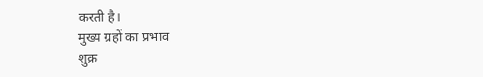करती है।
मुख्य ग्रहों का प्रभाव
शुक्र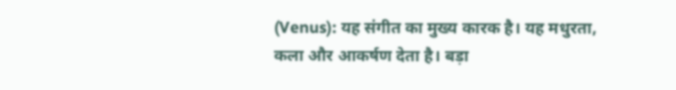(Venus): यह संगीत का मुख्य कारक है। यह मधुरता, कला और आकर्षण देता है। बड़ा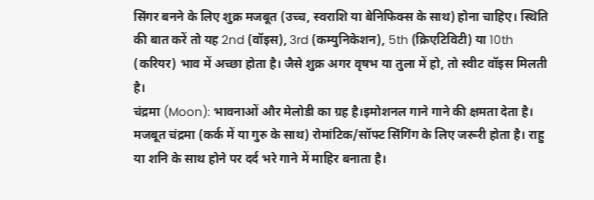सिंगर बनने के लिए शुक्र मजबूत (उच्च, स्वराशि या बेनिफिक्स के साथ) होना चाहिए। स्थिति की बात करें तो यह 2nd (वॉइस), 3rd (कम्युनिकेशन), 5th (क्रिएटिविटी) या 10th (करियर) भाव में अच्छा होता है। जैसे शुक्र अगर वृषभ या तुला में हो, तो स्वीट वॉइस मिलती है।
चंद्रमा (Moon): भावनाओं और मेलोडी का ग्रह है।इमोशनल गाने गाने की क्षमता देता है। मजबूत चंद्रमा (कर्क में या गुरु के साथ) रोमांटिक/सॉफ्ट सिंगिंग के लिए जरूरी होता है। राहु या शनि के साथ होने पर दर्द भरे गाने में माहिर बनाता है।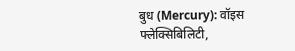बुध (Mercury): वॉइस फ्लेक्सिबिलिटी,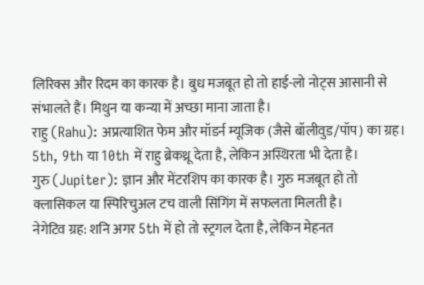लिरिक्स और रिदम का कारक है। बुध मजबूत हो तो हाई-लो नोट्स आसानी से संभालते हैं। मिथुन या कन्या में अच्छा माना जाता है।
राहु (Rahu): अप्रत्याशित फेम और मॉडर्न म्यूजिक (जैसे बॉलीवुड/पॉप) का ग्रह। 5th, 9th या 10th में राहु ब्रेकथ्रू देता है, लेकिन अस्थिरता भी देता है।
गुरु (Jupiter): ज्ञान और मेंटरशिप का कारक है। गुरु मजबूत हो तो क्लासिकल या स्पिरिचुअल टच वाली सिंगिंग में सफलता मिलती है।
नेगेटिव ग्रह: शनि अगर 5th में हो तो स्ट्रगल देता है, लेकिन मेहनत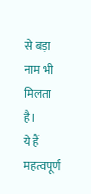से बड़ा नाम भी मिलता है।
ये हैं महत्वपूर्ण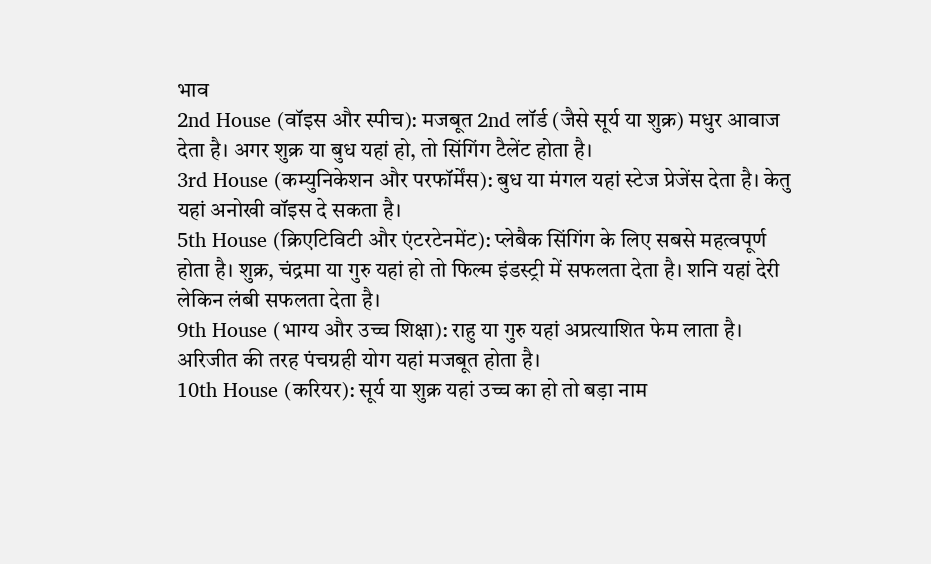भाव
2nd House (वॉइस और स्पीच): मजबूत 2nd लॉर्ड (जैसे सूर्य या शुक्र) मधुर आवाज देता है। अगर शुक्र या बुध यहां हो, तो सिंगिंग टैलेंट होता है।
3rd House (कम्युनिकेशन और परफॉर्मेंस): बुध या मंगल यहां स्टेज प्रेजेंस देता है। केतु यहां अनोखी वॉइस दे सकता है।
5th House (क्रिएटिविटी और एंटरटेनमेंट): प्लेबैक सिंगिंग के लिए सबसे महत्वपूर्ण होता है। शुक्र, चंद्रमा या गुरु यहां हो तो फिल्म इंडस्ट्री में सफलता देता है। शनि यहां देरी लेकिन लंबी सफलता देता है।
9th House (भाग्य और उच्च शिक्षा): राहु या गुरु यहां अप्रत्याशित फेम लाता है। अरिजीत की तरह पंचग्रही योग यहां मजबूत होता है।
10th House (करियर): सूर्य या शुक्र यहां उच्च का हो तो बड़ा नाम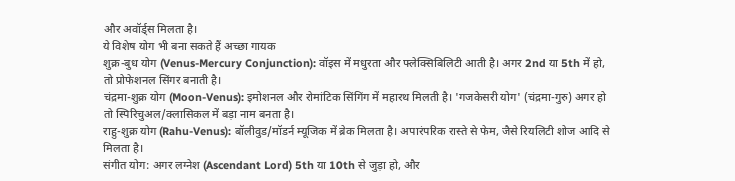और अवॉर्ड्स मिलता है।
ये विशेष योग भी बना सकते हैं अच्छा गायक
शुक्र-बुध योग (Venus-Mercury Conjunction): वॉइस में मधुरता और फ्लेक्सिबिलिटी आती है। अगर 2nd या 5th में हो, तो प्रोफेशनल सिंगर बनाती है।
चंद्रमा-शुक्र योग (Moon-Venus): इमोशनल और रोमांटिक सिंगिंग में महारथ मिलती है। 'गजकेसरी योग' (चंद्रमा-गुरु) अगर हो तो स्पिरिचुअल/क्लासिकल में बड़ा नाम बनता है।
राहु-शुक्र योग (Rahu-Venus): बॉलीवुड/मॉडर्न म्यूजिक में ब्रेक मिलता है। अपारंपरिक रास्ते से फेम, जैसे रियलिटी शोज आदि से मिलता है।
संगीत योग: अगर लग्नेश (Ascendant Lord) 5th या 10th से जुड़ा हो, और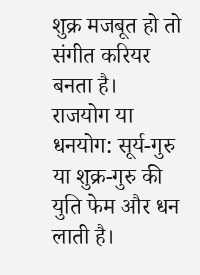शुक्र मजबूत हो तो संगीत करियर बनता है।
राजयोग या धनयोग: सूर्य-गुरु या शुक्र-गुरु की युति फेम और धन लाती है।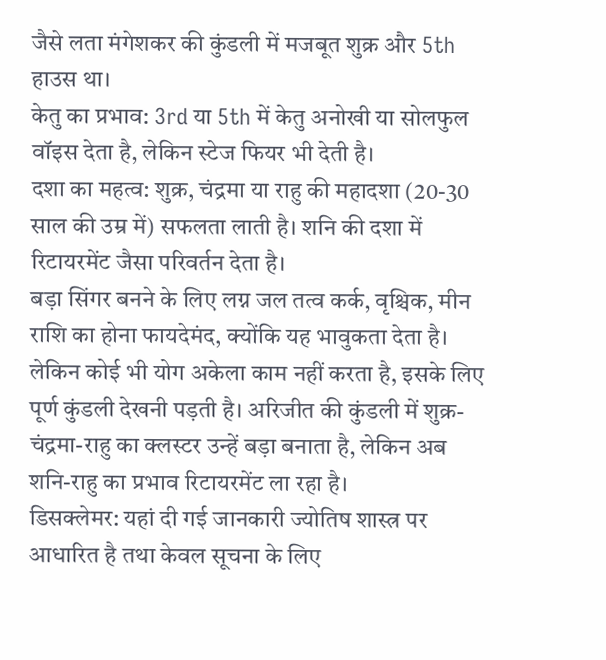जैसे लता मंगेशकर की कुंडली में मजबूत शुक्र और 5th हाउस था।
केतु का प्रभाव: 3rd या 5th में केतु अनोखी या सोलफुल वॉइस देता है, लेकिन स्टेज फियर भी देती है।
दशा का महत्व: शुक्र, चंद्रमा या राहु की महादशा (20-30 साल की उम्र में) सफलता लाती है। शनि की दशा में रिटायरमेंट जैसा परिवर्तन देता है।
बड़ा सिंगर बनने के लिए लग्न जल तत्व कर्क, वृश्चिक, मीन राशि का होना फायदेमंद, क्योंकि यह भावुकता देता है। लेकिन कोई भी योग अकेला काम नहीं करता है, इसके लिए पूर्ण कुंडली देखनी पड़ती है। अरिजीत की कुंडली में शुक्र-चंद्रमा-राहु का क्लस्टर उन्हें बड़ा बनाता है, लेकिन अब शनि-राहु का प्रभाव रिटायरमेंट ला रहा है।
डिसक्लेमर: यहां दी गई जानकारी ज्योतिष शास्त्र पर आधारित है तथा केवल सूचना के लिए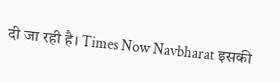दी जा रही है। Times Now Navbharat इसकी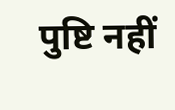पुष्टि नहीं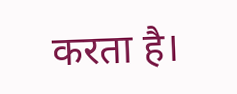करता है।